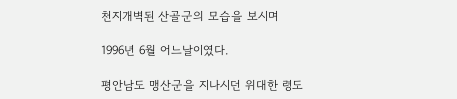천지개벽된 산골군의 모습을 보시며

1996년 6월 어느날이였다.

평안남도 맹산군을 지나시던 위대한 령도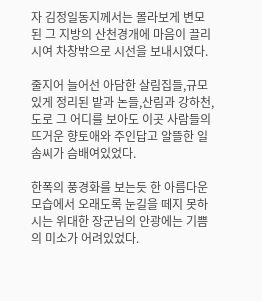자 김정일동지께서는 몰라보게 변모된 그 지방의 산천경개에 마음이 끌리시여 차창밖으로 시선을 보내시였다.

줄지어 늘어선 아담한 살림집들,규모있게 정리된 밭과 논들,산림과 강하천,도로 그 어디를 보아도 이곳 사람들의 뜨거운 향토애와 주인답고 알뜰한 일솜씨가 슴배여있었다.

한폭의 풍경화를 보는듯 한 아름다운 모습에서 오래도록 눈길을 떼지 못하시는 위대한 장군님의 안광에는 기쁨의 미소가 어려있었다.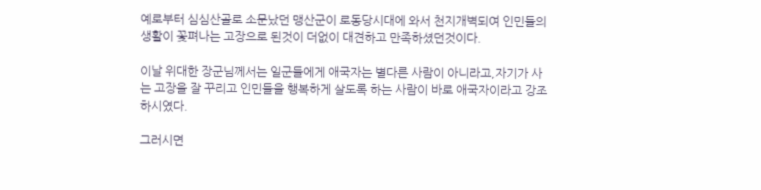예로부터 심심산골로 소문났던 맹산군이 로동당시대에 와서 천지개벽되여 인민들의 생활이 꽃펴나는 고장으로 된것이 더없이 대견하고 만족하셨던것이다.

이날 위대한 장군님께서는 일군들에게 애국자는 별다른 사람이 아니라고,자기가 사는 고장을 잘 꾸리고 인민들을 행복하게 살도록 하는 사람이 바로 애국자이라고 강조하시였다.

그러시면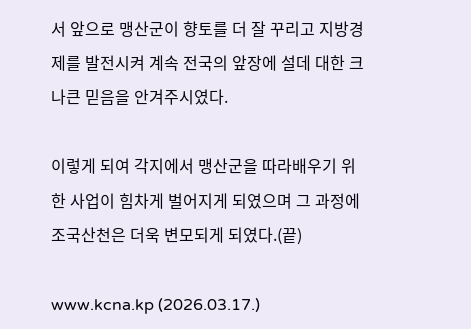서 앞으로 맹산군이 향토를 더 잘 꾸리고 지방경제를 발전시켜 계속 전국의 앞장에 설데 대한 크나큰 믿음을 안겨주시였다.

이렇게 되여 각지에서 맹산군을 따라배우기 위한 사업이 힘차게 벌어지게 되였으며 그 과정에 조국산천은 더욱 변모되게 되였다.(끝)

www.kcna.kp (2026.03.17.)